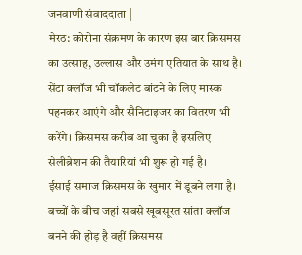जनवाणी संवाददाता |
मेरठ: कोरोना संक्रमण के कारण इस बार क्रिसमस का उत्साह, उल्लास और उमंग एतियात के साथ है। सेंटा क्लॉज भी चॉकलेट बांटने के लिए मास्क पहनकर आएंगे और सैनिटाइजर का वितरण भी करेंगे। क्रिसमस करीब आ चुका है इसलिए सेलीब्रेशन की तैयारियां भी शुरू हो गई है।
ईसाई समाज क्रिसमस के खुमार में डूबने लगा है। बच्चों के बीच जहां सबसे खूबसूरत सांता क्लॉज बनने की होड़ है वहीं क्रिसमस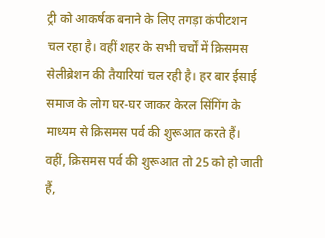ट्री को आकर्षक बनाने के लिए तगड़ा कंपीटशन चल रहा है। वहीं शहर के सभी चर्चों में क्रिसमस सेलीब्रेशन की तैयारियां चल रही है। हर बार ईसाई समाज के लोग घर-घर जाकर केरल सिंगिंग के माध्यम से क्रिसमस पर्व की शुरूआत करते हैं। वहीं, क्रिसमस पर्व की शुरूआत तो 25 को हो जाती हैं,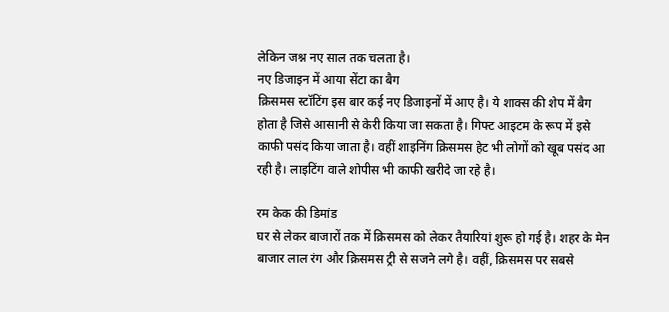लेकिन जश्न नए साल तक चलता है।
नए डिजाइन में आया सेंटा का बैग
क्रिसमस स्टॉटिंग इस बार कई नए डिजाइनों में आए है। ये शाक्स की शेप में बैग होता है जिसे आसानी से केरी किया जा सकता है। गिफ्ट आइटम के रूप में इसे काफी पसंद किया जाता है। वहीं शाइनिंग क्रिसमस हेट भी लोगों को खूब पसंद आ रही है। लाइटिंग वाले शोपीस भी काफी खरीदे जा रहे है।

रम केक की डिमांड
घर से लेकर बाजारों तक में क्रिसमस को लेकर तैयारियां शुरू हो गई है। शहर के मेन बाजार लाल रंग और क्रिसमस ट्री से सजने लगे है। वहीं, क्रिसमस पर सबसे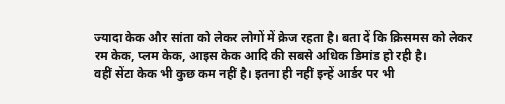ज्यादा केक और सांता को लेकर लोगों में क्रेज रहता है। बता दें कि क्रिसमस को लेकर रम केक, प्लम केक, आइस केक आदि की सबसे अधिक डिमांड हो रही है।
वहीं सेंटा केक भी कुछ कम नहीं है। इतना ही नहीं इन्हें आर्डर पर भी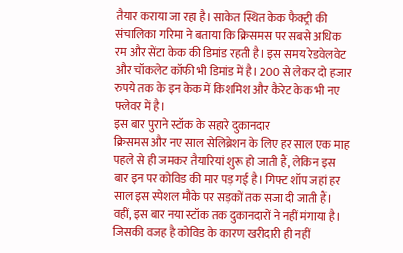तैयार कराया जा रहा है। साकेत स्थित केक फैक्ट्री की संचालिका गरिमा ने बताया कि क्रिसमस पर सबसे अधिक रम और सेंटा केक की डिमांड रहती है। इस समय रेडवेलवेट और चॉकलेट कॉफी भी डिमांड में है। 200 से लेकर दो हजार रुपये तक के इन केक में किशमिश और कैरेट केक भी नए फ्लेवर में है।
इस बार पुराने स्टॉक के सहारे दुकानदार
क्रिसमस और नए साल सेलिब्रेशन के लिए हर साल एक माह पहले से ही जमकर तैयारियां शुरू हो जाती हैं, लेकिन इस बार इन पर कोविड की मार पड़ गई है। गिफ्ट शॉप जहां हर साल इस स्पेशल मौके पर सड़कों तक सजा दी जाती हैं। वहीं, इस बार नया स्टॉक तक दुकानदारों ने नहीं मंगाया है। जिसकी वजह है कोविड के कारण खरीदारी ही नहीं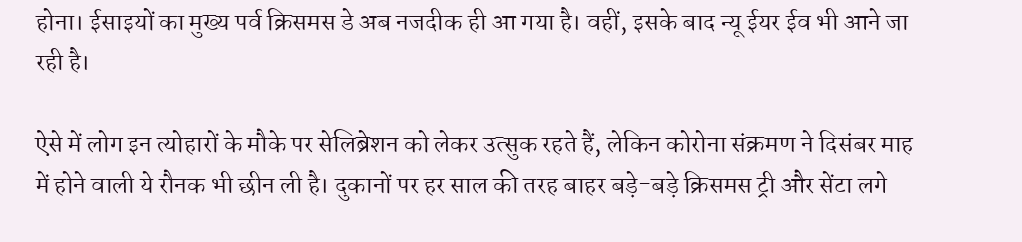होना। ईसाइयों का मुख्य पर्व क्रिसमस डे अब नजदीक ही आ गया है। वहीं, इसके बाद न्यू ईयर ईव भी आने जा रही है।

ऐसे में लोग इन त्योहारों के मौके पर सेलिब्रेशन को लेकर उत्सुक रहते हैं, लेकिन कोरोना संक्रमण ने दिसंबर माह में होने वाली ये रौनक भी छीन ली है। दुकानों पर हर साल की तरह बाहर बड़े-बड़े क्रिसमस ट्री और सेंटा लगे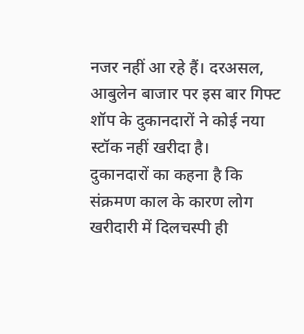नजर नहीं आ रहे हैं। दरअसल, आबुलेन बाजार पर इस बार गिफ्ट शॉप के दुकानदारों ने कोई नया स्टॉक नहीं खरीदा है।
दुकानदारों का कहना है कि संक्रमण काल के कारण लोग खरीदारी में दिलचस्पी ही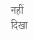नहीं दिखा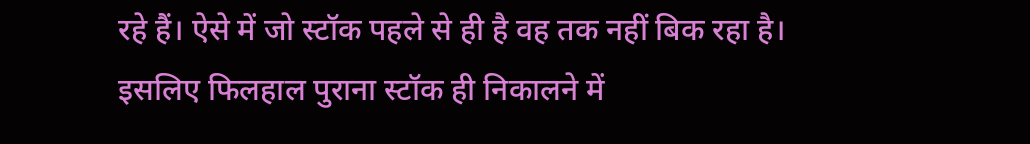रहे हैं। ऐसे में जो स्टॉक पहले से ही है वह तक नहीं बिक रहा है। इसलिए फिलहाल पुराना स्टॉक ही निकालने में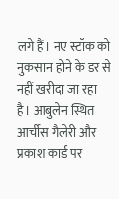लगे हैं। नए स्टॉक को नुकसान होने के डर से नहीं खरीदा जा रहा है। आबुलेन स्थित आर्चीस गैलेरी और प्रकाश कार्ड पर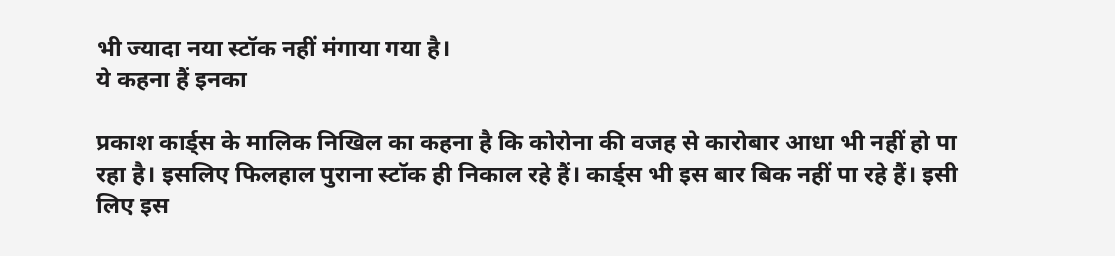भी ज्यादा नया स्टॉक नहीं मंगाया गया है।
ये कहना हैं इनका

प्रकाश कार्ड्स के मालिक निखिल का कहना है कि कोरोना की वजह से कारोबार आधा भी नहीं हो पा रहा है। इसलिए फिलहाल पुराना स्टॉक ही निकाल रहे हैं। कार्ड्स भी इस बार बिक नहीं पा रहे हैं। इसी लिए इस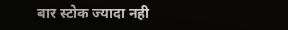बार स्टोक ज्यादा नही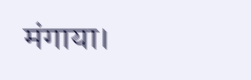मंगाया।